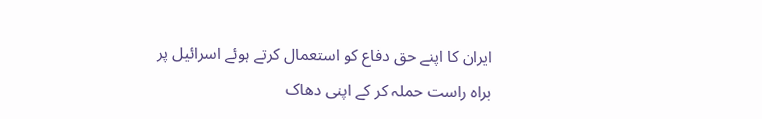ایران کا اپنے حق دفاع کو استعمال کرتے ہوئے اسرائیل پر براہ راست حملہ کر کے اپنی دھاک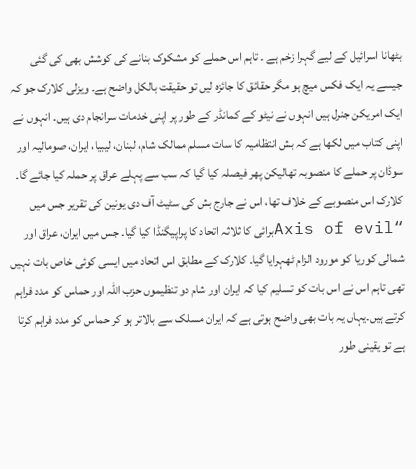بٹھانا اسرائیل کے لیے گہرا زخم ہے ۔ تاہم اس حملے کو مشکوک بنانے کی کوشش بھی کی گئی جیسے یہ ایک فکس میچ ہو مگر حقائق کا جائزہ لیں تو حقیقت بالکل واضح ہے۔ ویزلی کلارک جو کہ ایک امریکن جنرل ہیں انہوں نے نیٹو کے کمانڈر کے طور پر اپنی خدمات سرانجام دی ہیں۔ انہوں نے اپنی کتاب میں لکھا ہے کہ بش انتظامیہ کا سات مسلم ممالک شام، لبنان، لیبیا، ایران، صومالیہ اور سوڈان پر حملے کا منصوبہ تھالیکن پھر فیصلہ کیا گیا کہ سب سے پہلے عراق پر حملہ کیا جائے گا۔ کلارک اس منصوبے کے خلاف تھا، اس نے جارج بش کی سٹیٹ آف دی یونین کی تقریر جس میں “Axis of evilبرائی کا ثلاثہ اتحاد کا پراپیگنڈا کیا گیا۔ جس میں ایران، عراق اور شمالی کوریا کو مورود الزام ٹھہرایا گیا۔ کلارک کے مطابق اس اتحاد میں ایسی کوئی خاص بات نہیں تھی تاہم اس نے اس بات کو تسلیم کیا کہ ایران اور شام دو تنظیموں حزب اللہ اور حماس کو مدد فراہم کرتے ہیں۔یہاں یہ بات بھی واضح ہوتی ہے کہ ایران مسلک سے بالاتر ہو کر حماس کو مدد فراہم کرتا ہے تو یقینی طور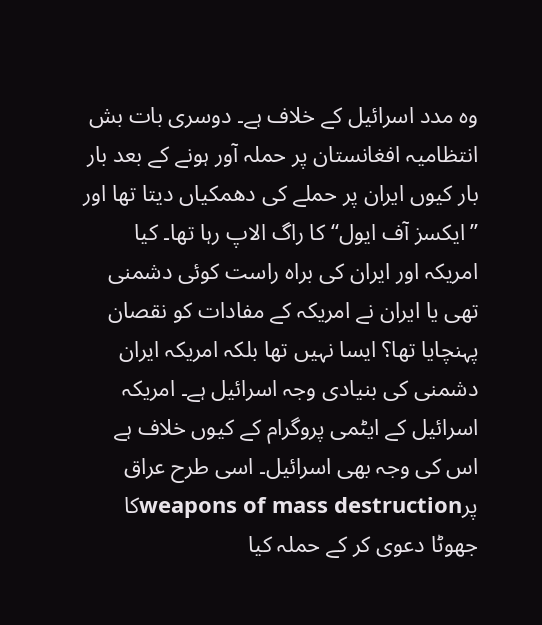وہ مدد اسرائیل کے خلاف ہے۔ دوسری بات بش انتظامیہ افغانستان پر حملہ آور ہونے کے بعد بار بار کیوں ایران پر حملے کی دھمکیاں دیتا تھا اور ’’ایکسز آف ایول‘‘کا راگ الاپ رہا تھا۔ کیا امریکہ اور ایران کی براہ راست کوئی دشمنی تھی یا ایران نے امریکہ کے مفادات کو نقصان پہنچایا تھا؟ ایسا نہیں تھا بلکہ امریکہ ایران دشمنی کی بنیادی وجہ اسرائیل ہے۔ امریکہ اسرائیل کے ایٹمی پروگرام کے کیوں خلاف ہے اس کی وجہ بھی اسرائیل۔ اسی طرح عراق پرweapons of mass destructionکا جھوٹا دعوی کر کے حملہ کیا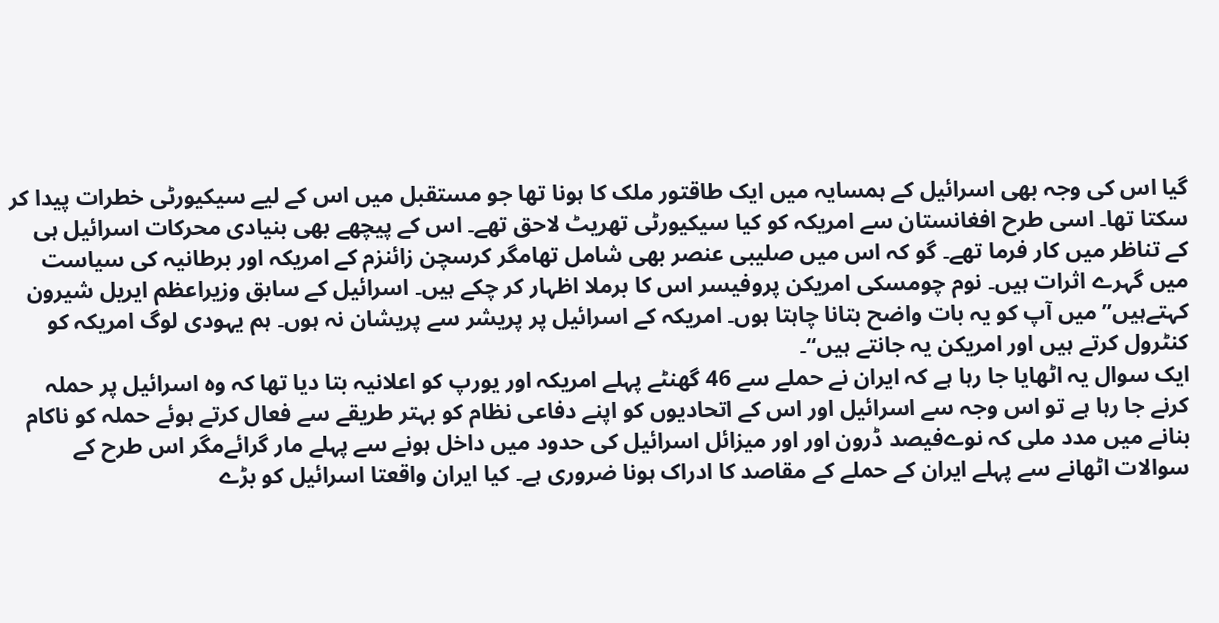گیا اس کی وجہ بھی اسرائیل کے ہمسایہ میں ایک طاقتور ملک کا ہونا تھا جو مستقبل میں اس کے لیے سیکیورٹی خطرات پیدا کر سکتا تھا۔ اسی طرح افغانستان سے امریکہ کو کیا سیکیورٹی تھریٹ لاحق تھے۔ اس کے پیچھے بھی بنیادی محرکات اسرائیل ہی کے تناظر میں کار فرما تھے۔ گو کہ اس میں صلیبی عنصر بھی شامل تھامگر کرسچن زائنزم کے امریکہ اور برطانیہ کی سیاست میں گہرے اثرات ہیں۔ نوم چومسکی امریکن پروفیسر اس کا برملا اظہار کر چکے ہیں۔ اسرائیل کے سابق وزیراعظم ایریل شیرون کہتےہیں’’میں آپ کو یہ بات واضح بتانا چاہتا ہوں۔ امریکہ کے اسرائیل پر پریشر سے پریشان نہ ہوں۔ ہم یہودی لوگ امریکہ کو کنٹرول کرتے ہیں اور امریکن یہ جانتے ہیں‘‘۔
ایک سوال یہ اٹھایا جا رہا ہے کہ ایران نے حملے سے 46 گھنٹے پہلے امریکہ اور یورپ کو اعلانیہ بتا دیا تھا کہ وہ اسرائیل پر حملہ کرنے جا رہا ہے تو اس وجہ سے اسرائیل اور اس کے اتحادیوں کو اپنے دفاعی نظام کو بہتر طریقے سے فعال کرتے ہوئے حملہ کو ناکام بنانے میں مدد ملی کہ نوےفیصد ڈرون اور اور میزائل اسرائیل کی حدود میں داخل ہونے سے پہلے مار گرائےمگر اس طرح کے سوالات اٹھانے سے پہلے ایران کے حملے کے مقاصد کا ادراک ہونا ضروری ہے۔ کیا ایران واقعتا اسرائیل کو بڑے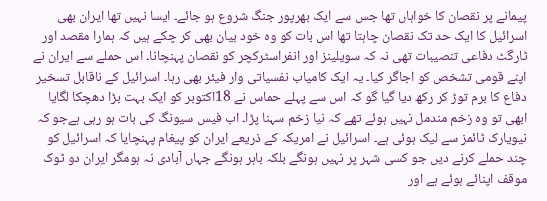پیمانے پر نقصان کا خواہاں تھا جس سے ایک بھرپور جنگ شروع ہو جائے۔ ایسا نہیں تھا ایران بھی اسرائیل کا ایک حد تک نقصان چاہتا تھا اس بات کو وہ خود بیان بھی کر چکے ہیں کہ ہمارا مقصد اور ٹارگٹ دفاعی تنصیبات تھی نہ کہ سویلینز اور انفراسٹرکچر کو نقصان پہنچانا۔ اس حملے سے ایران نے اپنے قومی تشخص کو اجاگر کیا۔ یہ ایک کامیاب نفسیاتی وار فیئر بھی رہا۔ اسرائیل کے ناقابل تسخیر دفاع کا برم توڑ کر رکھ دیا گیا گو کہ اس سے پہلے حماس نے 18اکتوبر کو ایک بہت بڑا دھچکا لگایا ابھی تو وہ زخم مندمل نہیں ہوئے تھے کہ نیا زخم سہنا پڑا۔ اب فیس سیونگ کی بات ہو رہی ہےجو کہ نیویارک ٹائمز سے لیک ہوئی ہے۔ اسرائیل نے امریکہ کے ذریعے ایران کو پیغام پہنچایا کہ اسرائیل کو چند حملے کرنے دیں جو کسی شہر پر نہیں ہونگے بلکہ باہر ہونگے جہاں آبادی نہ ہومگر ایران دو ٹوک موقف اپنائے ہوئے ہے اور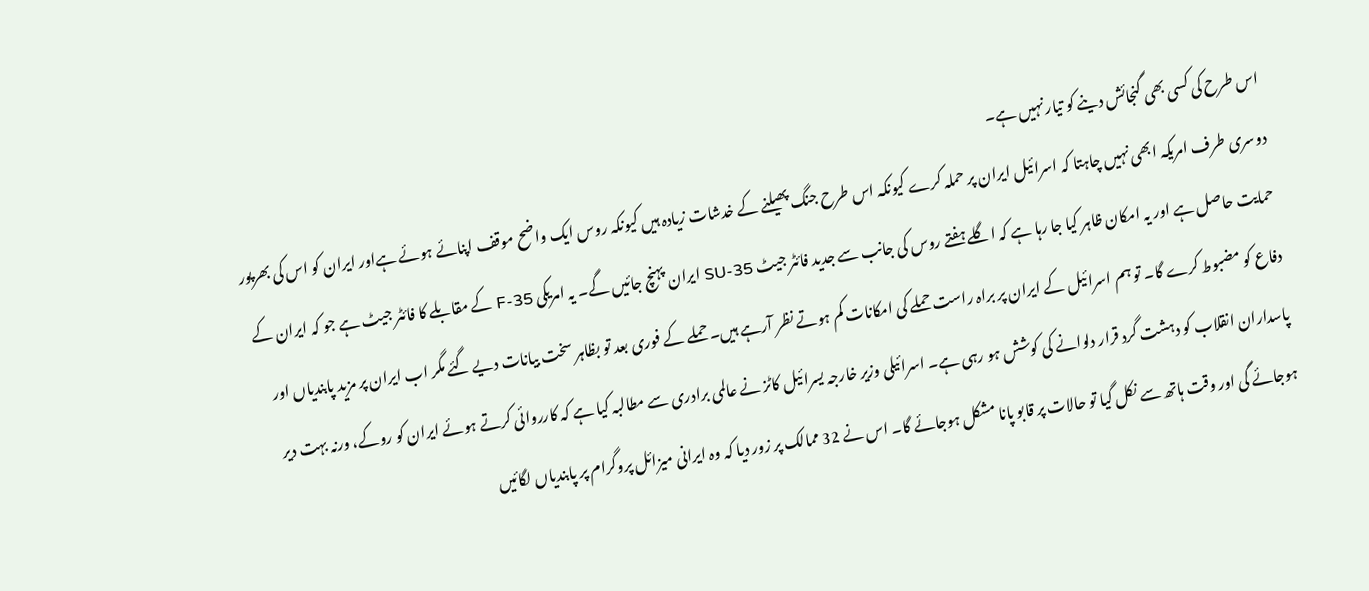اس طرح کی کسی بھی گنجائش دینے کو تیار نہیں ہے۔
دوسری طرف امریکہ ابھی نہیں چاہتا کہ اسرائیل ایران پر حملہ کرے کیونکہ اس طرح جنگ پھیلنے کے خدشات زیادہ ہیں کیونکہ روس ایک واضح موقف اپنائے ہوئے ہےاور ایران کو اس کی بھرپور حمایت حاصل ہے اور یہ امکان ظاہر کیا جا رہا ہے کہ اگلے ہفتے روس کی جانب سے جدید فائٹر جیٹ SU-35 ایران پہنچ جائیں گے۔ یہ امریکی F-35 کے مقابلے کا فائٹر جیٹ ہے جو کہ ایران کے دفاع کو مضبوط کرے گا۔ تو ہم اسرائیل کے ایران پر براہ راست حملے کی امکانات کم ہوتے نظر آرہے ہیں۔ حملے کے فوری بعد تو بظاہر سخت بیانات دیے گئے مگر اب ایران پر مزید پابندیاں اور پاسداران انقلاب کو دہشت گرد قرار دلوانے کی کوشش ہو رہی ہے۔ اسرائیلی وزیر خارجہ یسرائیل کاٹز نے عالمی برادری سے مطالبہ کیا ہے کہ کارروائی کرتے ہوئے ایران کو روکے، ورنہ بہت دیر ہوجائے گی اور وقت ہاتھ سے نکل گیا تو حالات پر قابو پانا مشکل ہوجائے گا۔ اس نے 32 ممالک پر زور دیا کہ وہ ایرانی میزائل پروگرام پر پابندیاں لگائیں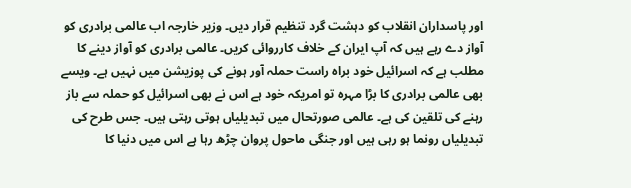اور پاسداران انقلاب کو دہشت گرد تنظیم قرار دیں۔ وزیر خارجہ اب عالمی برادری کو آواز دے رہے ہیں کہ آپ ایران کے خلاف کارروائی کریں۔ عالمی برادری کو آواز دینے کا مطلب ہے کہ اسرائیل خود براہ راست حملہ آور ہونے کی پوزیشن میں نہیں ہے۔ ویسے بھی عالمی برادری کا بڑا مہرہ تو امریکہ خود ہے اس نے بھی اسرائیل کو حملہ سے باز رہنے کی تلقین کی ہے۔ عالمی صورتحال میں تبدیلیاں ہوتی رہتی ہیں۔ جس طرح کی تبدیلیاں رونما ہو رہی ہیں اور جنگی ماحول پروان چڑھ رہا ہے اس میں دنیا کا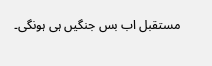مستقبل اب بس جنگیں ہی ہونگی۔